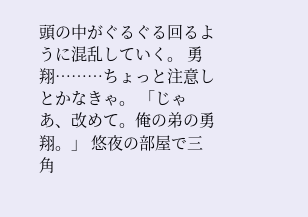頭の中がぐるぐる回るように混乱していく。 勇翔………ちょっと注意しとかなきゃ。 「じゃあ、改めて。俺の弟の勇翔。」 悠夜の部屋で三角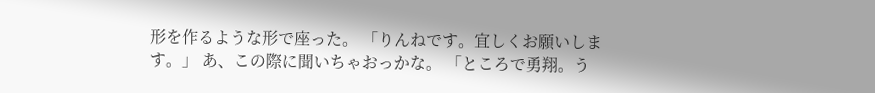形を作るような形で座った。 「りんねです。宜しくお願いします。」 あ、この際に聞いちゃおっかな。 「ところで勇翔。う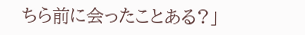ちら前に会ったことある?」